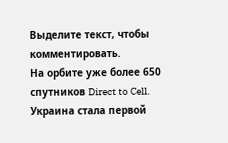Выделите текст, чтобы комментировать.
На орбите уже более 650 спутников Direct to Cell. Украина стала первой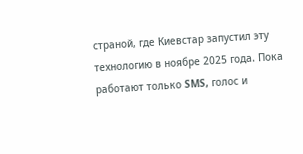страной, где Киевстар запустил эту технологию в ноябре 2025 года. Пока работают только SMS, голос и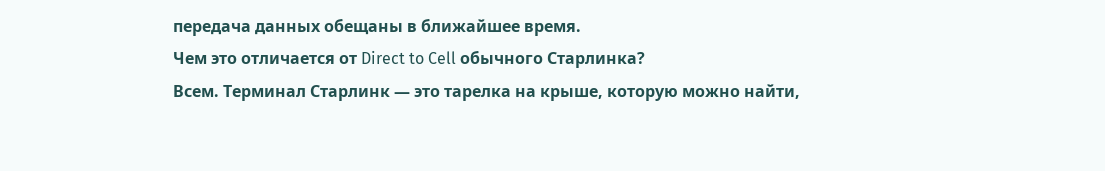передача данных обещаны в ближайшее время.
Чем это отличается от Direct to Cell обычного Старлинка?
Всем. Терминал Старлинк — это тарелка на крыше, которую можно найти,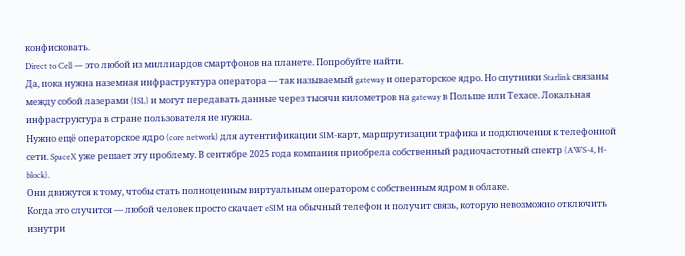конфисковать.
Direct to Cell — это любой из миллиардов смартфонов на планете. Попробуйте найти.
Да, пока нужна наземная инфраструктура оператора — так называемый gateway и операторское ядро. Но спутники Starlink связаны между собой лазерами (ISL) и могут передавать данные через тысячи километров на gateway в Польше или Техасе. Локальная инфраструктура в стране пользователя не нужна.
Нужно ещё операторское ядро (core network) для аутентификации SIM-карт, маршрутизации трафика и подключения к телефонной сети. SpaceX уже решает эту проблему. В сентябре 2025 года компания приобрела собственный радиочастотный спектр (AWS-4, H-block).
Они движутся к тому, чтобы стать полноценным виртуальным оператором с собственным ядром в облаке.
Когда это случится — любой человек просто скачает eSIM на обычный телефон и получит связь, которую невозможно отключить изнутри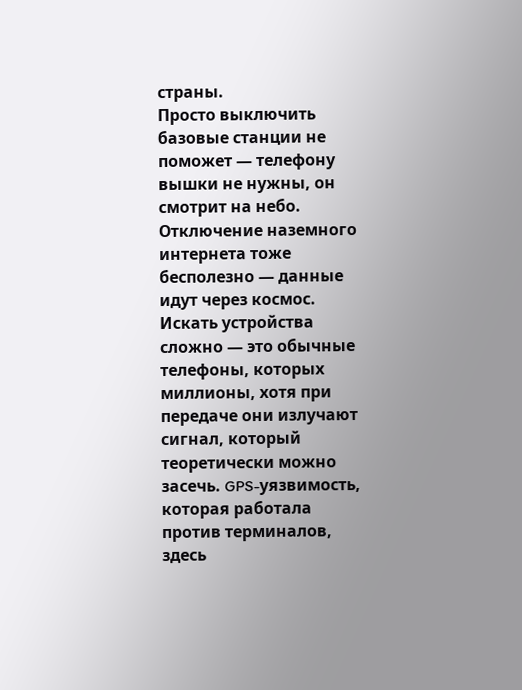страны.
Просто выключить базовые станции не поможет — телефону вышки не нужны, он смотрит на небо. Отключение наземного интернета тоже бесполезно — данные идут через космос. Искать устройства сложно — это обычные телефоны, которых миллионы, хотя при передаче они излучают сигнал, который теоретически можно засечь. GPS-уязвимость, которая работала против терминалов, здесь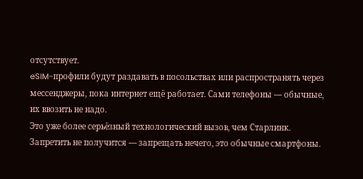отсутствует.
eSIM-профили будут раздавать в посольствах или распространять через мессенджеры, пока интернет ещё работает. Сами телефоны — обычные, их ввозить не надо.
Это уже более серьёзный технологический вызов, чем Старлинк.
Запретить не получится — запрещать нечего, это обычные смартфоны.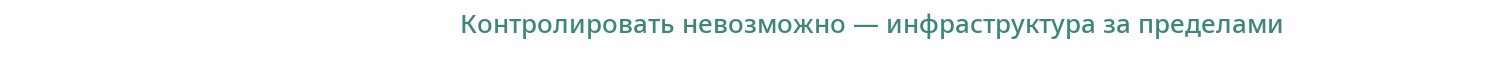Контролировать невозможно — инфраструктура за пределами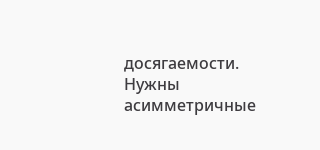досягаемости.
Нужны асимметричные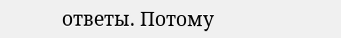ответы. Потому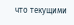что текущими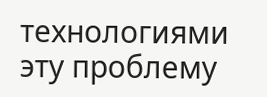технологиями эту проблему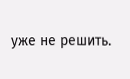уже не решить.